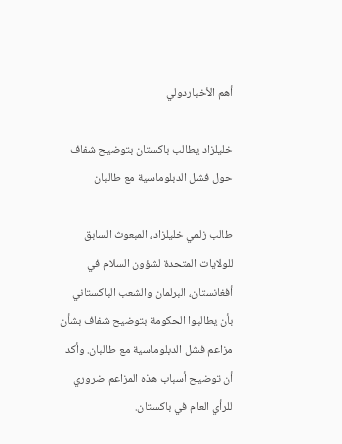أهم الأخباردولي

خليلزاد يطالب باكستان بتوضيح شفاف حول فشل الدبلوماسية مع طالبان

طالب زلمي خليلزاد، المبعوث السابق للولايات المتحدة لشؤون السلام في أفغانستان، البرلمان والشعب الباكستاني بأن يطالبوا الحكومة بتوضيح شفاف بشأن مزاعم فشل الدبلوماسية مع طالبان. وأكد أن توضيح أسباب هذه المزاعم ضروري للرأي العام في باكستان.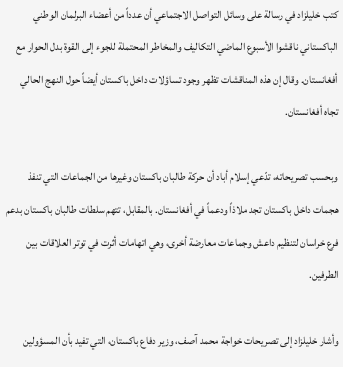كتب خليلزاد في رسالة على وسائل التواصل الاجتماعي أن عدداً من أعضاء البرلمان الوطني الباكستاني ناقشوا الأسبوع الماضي التكاليف والمخاطر المحتملة للجوء إلى القوة بدل الحوار مع أفغانستان. وقال إن هذه المناقشات تظهر وجود تساؤلات داخل باكستان أيضاً حول النهج الحالي تجاه أفغانستان.

وبحسب تصريحاته، تدّعي إسلام أباد أن حركة طالبان باكستان وغيرها من الجماعات التي تنفذ هجمات داخل باكستان تجد ملاذاً ودعماً في أفغانستان. بالمقابل، تتهم سلطات طالبان باكستان بدعم فرع خراسان لتنظيم داعش وجماعات معارضة أخرى، وهي اتهامات أثرت في توتر العلاقات بين الطرفين.

وأشار خليلزاد إلى تصريحات خواجة محمد آصف، وزير دفاع باكستان، التي تفيد بأن المسؤولين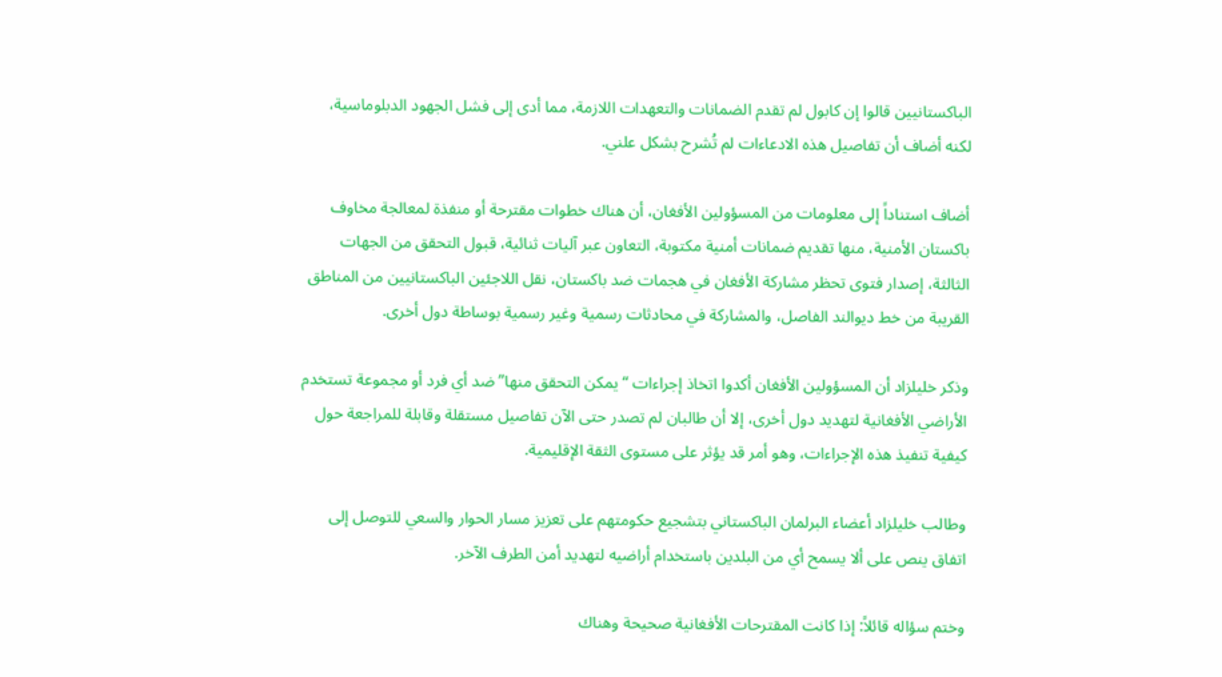الباكستانيين قالوا إن كابول لم تقدم الضمانات والتعهدات اللازمة، مما أدى إلى فشل الجهود الدبلوماسية، لكنه أضاف أن تفاصيل هذه الادعاءات لم تُشرح بشكل علني.

أضاف استناداً إلى معلومات من المسؤولين الأفغان، أن هناك خطوات مقترحة أو منفذة لمعالجة مخاوف باكستان الأمنية، منها تقديم ضمانات أمنية مكتوبة، التعاون عبر آليات ثنائية، قبول التحقق من الجهات الثالثة، إصدار فتوى تحظر مشاركة الأفغان في هجمات ضد باكستان، نقل اللاجئين الباكستانيين من المناطق القريبة من خط ديوالند الفاصل، والمشاركة في محادثات رسمية وغير رسمية بوساطة دول أخرى.

وذكر خليلزاد أن المسؤولين الأفغان أكدوا اتخاذ إجراءات “يمكن التحقق منها” ضد أي فرد أو مجموعة تستخدم الأراضي الأفغانية لتهديد دول أخرى، إلا أن طالبان لم تصدر حتى الآن تفاصيل مستقلة وقابلة للمراجعة حول كيفية تنفيذ هذه الإجراءات، وهو أمر قد يؤثر على مستوى الثقة الإقليمية.

وطالب خليلزاد أعضاء البرلمان الباكستاني بتشجيع حكومتهم على تعزيز مسار الحوار والسعي للتوصل إلى اتفاق ينص على ألا يسمح أي من البلدين باستخدام أراضيه لتهديد أمن الطرف الآخر.

وختم سؤاله قائلاً: إذا كانت المقترحات الأفغانية صحيحة وهناك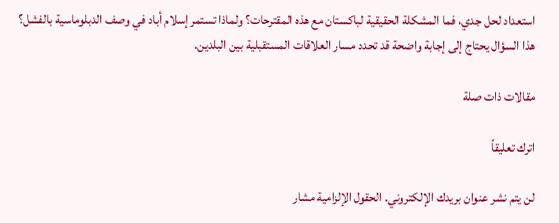استعداد لحل جدي، فما المشكلة الحقيقية لباكستان مع هذه المقترحات؟ ولماذا تستمر إسلام أباد في وصف الدبلوماسية بالفشل؟ هذا السؤال يحتاج إلى إجابة واضحة قد تحدد مسار العلاقات المستقبلية بين البلدين.

مقالات ذات صلة

اترك تعليقاً

لن يتم نشر عنوان بريدك الإلكتروني. الحقول الإلزامية مشار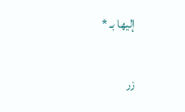إليها بـ *

زر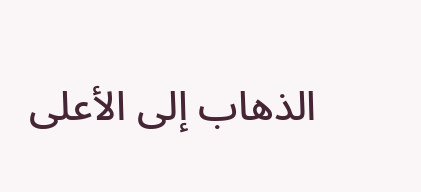الذهاب إلى الأعلى